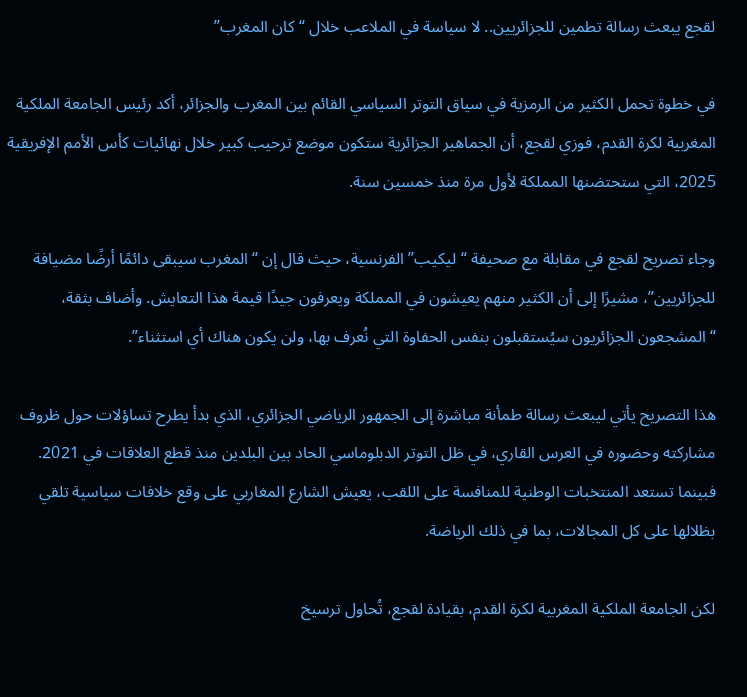لقجع يبعث رسالة تطمين للجزائريين.. لا سياسة في الملاعب خلال “كان المغرب”

في خطوة تحمل الكثير من الرمزية في سياق التوتر السياسي القائم بين المغرب والجزائر، أكد رئيس الجامعة الملكية المغربية لكرة القدم، فوزي لقجع، أن الجماهير الجزائرية ستكون موضع ترحيب كبير خلال نهائيات كأس الأمم الإفريقية 2025، التي ستحتضنها المملكة لأول مرة منذ خمسين سنة.

وجاء تصريح لقجع في مقابلة مع صحيفة “ليكيب” الفرنسية، حيث قال إن “المغرب سيبقى دائمًا أرضًا مضيافة للجزائريين”، مشيرًا إلى أن الكثير منهم يعيشون في المملكة ويعرفون جيدًا قيمة هذا التعايش. وأضاف بثقة، “المشجعون الجزائريون سيُستقبلون بنفس الحفاوة التي نُعرف بها، ولن يكون هناك أي استثناء”.

هذا التصريح يأتي ليبعث رسالة طمأنة مباشرة إلى الجمهور الرياضي الجزائري، الذي بدأ يطرح تساؤلات حول ظروف مشاركته وحضوره في العرس القاري، في ظل التوتر الدبلوماسي الحاد بين البلدين منذ قطع العلاقات في 2021. فبينما تستعد المنتخبات الوطنية للمنافسة على اللقب، يعيش الشارع المغاربي على وقع خلافات سياسية تلقي بظلالها على كل المجالات، بما في ذلك الرياضة.

لكن الجامعة الملكية المغربية لكرة القدم، بقيادة لقجع، تُحاول ترسيخ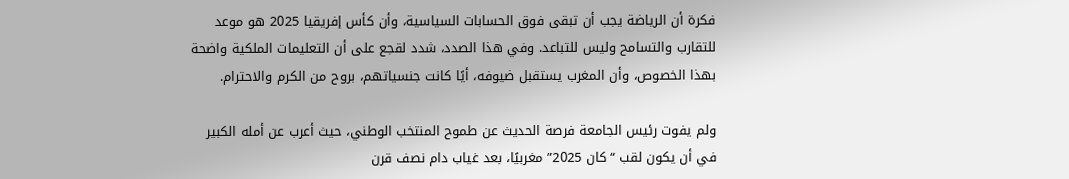فكرة أن الرياضة يجب أن تبقى فوق الحسابات السياسية، وأن كأس إفريقيا 2025 هو موعد للتقارب والتسامح وليس للتباعد. وفي هذا الصدد، شدد لقجع على أن التعليمات الملكية واضحة بهذا الخصوص، وأن المغرب يستقبل ضيوفه، أيًا كانت جنسياتهم، بروح من الكرم والاحترام.

ولم يفوت رئيس الجامعة فرصة الحديث عن طموح المنتخب الوطني، حيث أعرب عن أمله الكبير في أن يكون لقب “كان 2025” مغربيًا، بعد غياب دام نصف قرن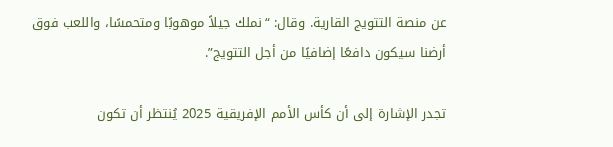عن منصة التتويج القارية. وقال: “نملك جيلاً موهوبًا ومتحمسًا، واللعب فوق أرضنا سيكون دافعًا إضافيًا من أجل التتويج”.

تجدر الإشارة إلى أن كأس الأمم الإفريقية 2025 يُنتظر أن تكون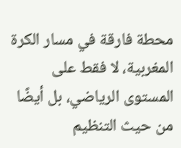محطة فارقة في مسار الكرة المغربية، لا فقط على المستوى الرياضي، بل أيضًا من حيث التنظيم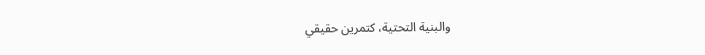والبنية التحتية، كتمرين حقيقي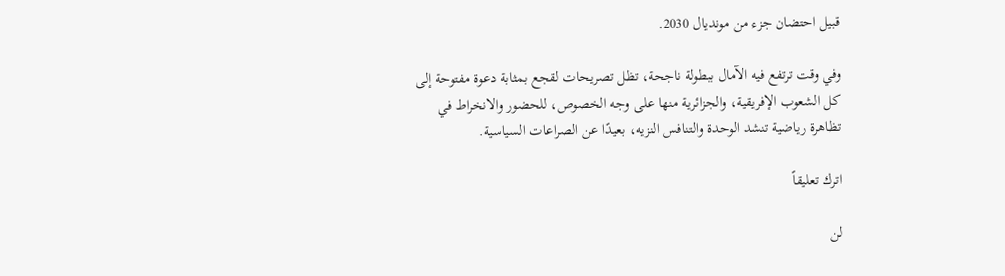قبيل احتضان جزء من مونديال 2030.

وفي وقت ترتفع فيه الآمال ببطولة ناجحة، تظل تصريحات لقجع بمثابة دعوة مفتوحة إلى كل الشعوب الإفريقية، والجزائرية منها على وجه الخصوص، للحضور والانخراط في تظاهرة رياضية تنشد الوحدة والتنافس النزيه، بعيدًا عن الصراعات السياسية.

اترك تعليقاً

لن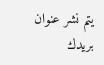يتم نشر عنوان بريدك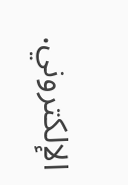الإلكتروني.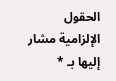الحقول الإلزامية مشار إليها بـ *